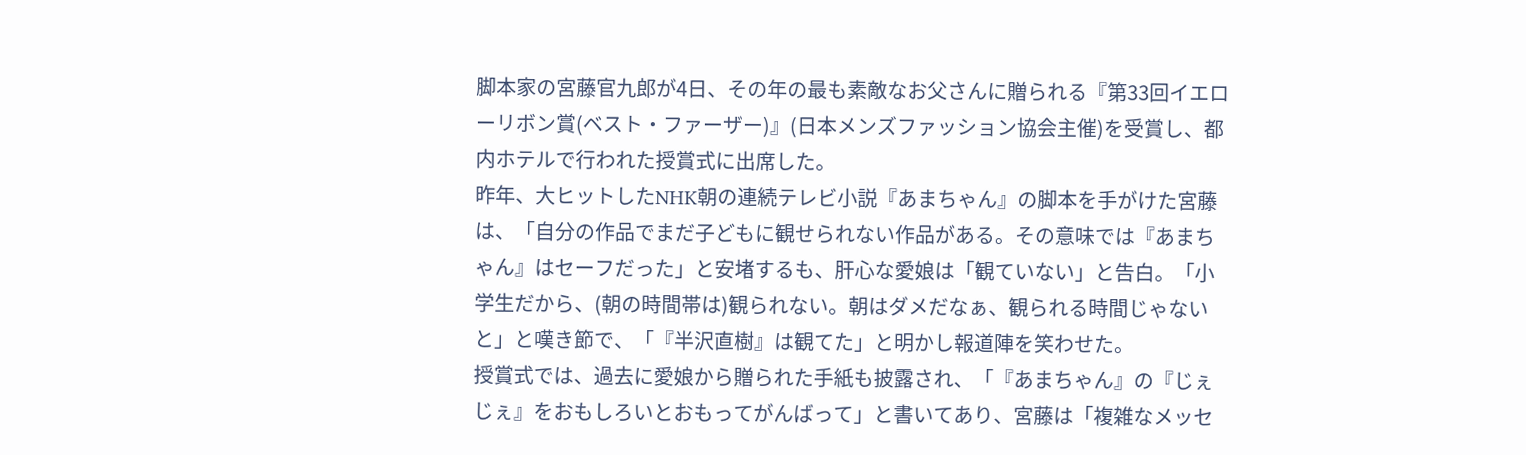脚本家の宮藤官九郎が4日、その年の最も素敵なお父さんに贈られる『第33回イエローリボン賞(ベスト・ファーザー)』(日本メンズファッション協会主催)を受賞し、都内ホテルで行われた授賞式に出席した。
昨年、大ヒットしたNHK朝の連続テレビ小説『あまちゃん』の脚本を手がけた宮藤は、「自分の作品でまだ子どもに観せられない作品がある。その意味では『あまちゃん』はセーフだった」と安堵するも、肝心な愛娘は「観ていない」と告白。「小学生だから、(朝の時間帯は)観られない。朝はダメだなぁ、観られる時間じゃないと」と嘆き節で、「『半沢直樹』は観てた」と明かし報道陣を笑わせた。
授賞式では、過去に愛娘から贈られた手紙も披露され、「『あまちゃん』の『じぇじぇ』をおもしろいとおもってがんばって」と書いてあり、宮藤は「複雑なメッセ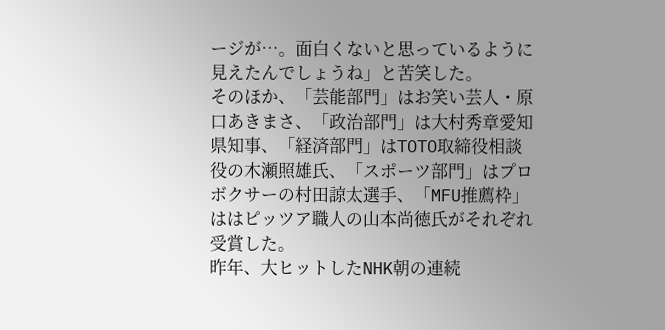ージが…。面白くないと思っているように見えたんでしょうね」と苦笑した。
そのほか、「芸能部門」はお笑い芸人・原口あきまさ、「政治部門」は大村秀章愛知県知事、「経済部門」はTOTO取締役相談役の木瀬照雄氏、「スポーツ部門」はプロボクサーの村田諒太選手、「MFU推薦枠」ははピッツア職人の山本尚徳氏がそれぞれ受賞した。
昨年、大ヒットしたNHK朝の連続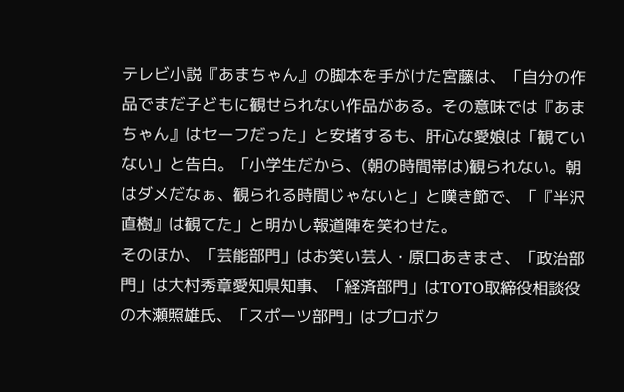テレビ小説『あまちゃん』の脚本を手がけた宮藤は、「自分の作品でまだ子どもに観せられない作品がある。その意味では『あまちゃん』はセーフだった」と安堵するも、肝心な愛娘は「観ていない」と告白。「小学生だから、(朝の時間帯は)観られない。朝はダメだなぁ、観られる時間じゃないと」と嘆き節で、「『半沢直樹』は観てた」と明かし報道陣を笑わせた。
そのほか、「芸能部門」はお笑い芸人・原口あきまさ、「政治部門」は大村秀章愛知県知事、「経済部門」はTOTO取締役相談役の木瀬照雄氏、「スポーツ部門」はプロボク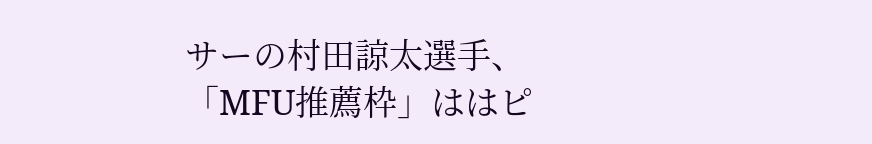サーの村田諒太選手、「MFU推薦枠」ははピ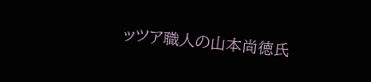ッツア職人の山本尚徳氏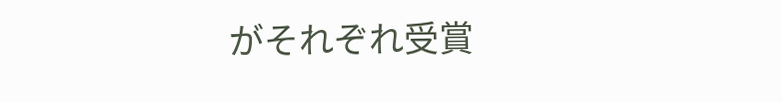がそれぞれ受賞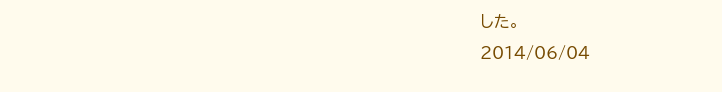した。
2014/06/04